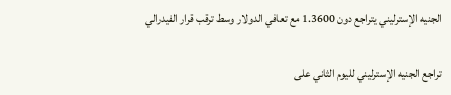الجنيه الإسترليني يتراجع دون 1.3600 مع تعافي الدولار وسط ترقب قرار الفيدرالي

تراجع الجنيه الإسترليني لليوم الثاني على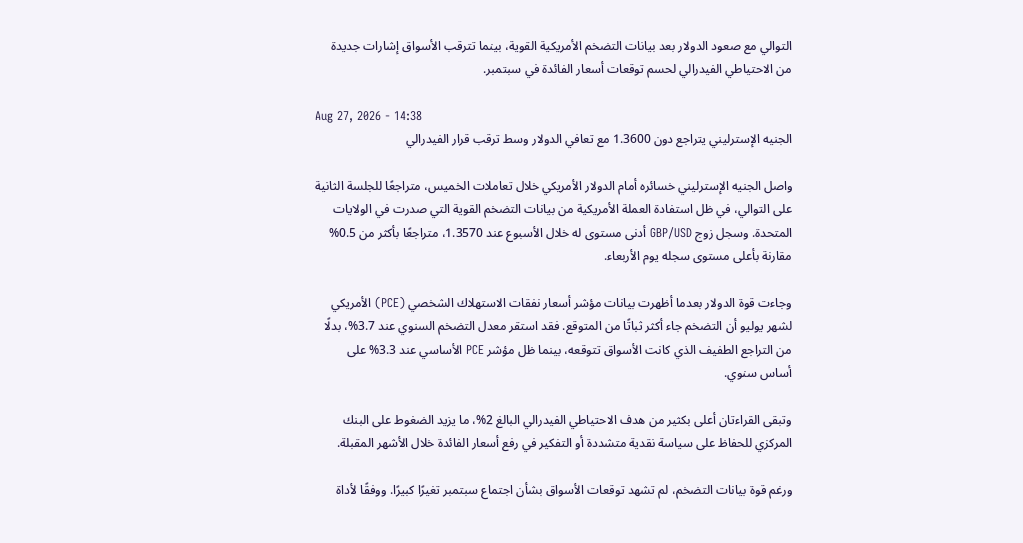التوالي مع صعود الدولار بعد بيانات التضخم الأمريكية القوية، بينما تترقب الأسواق إشارات جديدة من الاحتياطي الفيدرالي لحسم توقعات أسعار الفائدة في سبتمبر.

Aug 27, 2026 - 14:38
الجنيه الإسترليني يتراجع دون 1.3600 مع تعافي الدولار وسط ترقب قرار الفيدرالي

واصل الجنيه الإسترليني خسائره أمام الدولار الأمريكي خلال تعاملات الخميس، متراجعًا للجلسة الثانية على التوالي، في ظل استفادة العملة الأمريكية من بيانات التضخم القوية التي صدرت في الولايات المتحدة. وسجل زوج GBP/USD أدنى مستوى له خلال الأسبوع عند 1.3570، متراجعًا بأكثر من 0.5% مقارنة بأعلى مستوى سجله يوم الأربعاء.

وجاءت قوة الدولار بعدما أظهرت بيانات مؤشر أسعار نفقات الاستهلاك الشخصي (PCE) الأمريكي لشهر يوليو أن التضخم جاء أكثر ثباتًا من المتوقع. فقد استقر معدل التضخم السنوي عند 3.7%، بدلًا من التراجع الطفيف الذي كانت الأسواق تتوقعه، بينما ظل مؤشر PCE الأساسي عند 3.3% على أساس سنوي.

وتبقى القراءتان أعلى بكثير من هدف الاحتياطي الفيدرالي البالغ 2%، ما يزيد الضغوط على البنك المركزي للحفاظ على سياسة نقدية متشددة أو التفكير في رفع أسعار الفائدة خلال الأشهر المقبلة.

ورغم قوة بيانات التضخم، لم تشهد توقعات الأسواق بشأن اجتماع سبتمبر تغيرًا كبيرًا. ووفقًا لأداة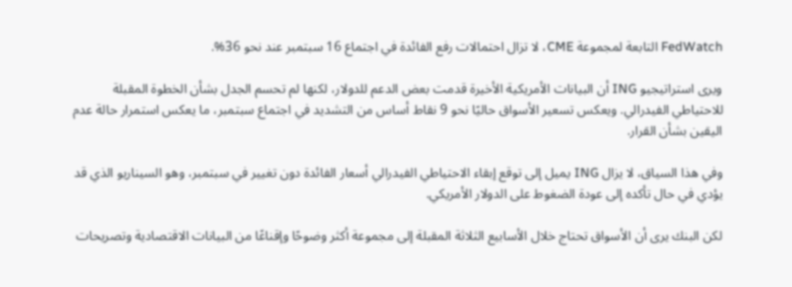FedWatch التابعة لمجموعة CME، لا تزال احتمالات رفع الفائدة في اجتماع 16 سبتمبر عند نحو 36%.

ويرى استراتيجيو ING أن البيانات الأمريكية الأخيرة قدمت بعض الدعم للدولار، لكنها لم تحسم الجدل بشأن الخطوة المقبلة للاحتياطي الفيدرالي. ويعكس تسعير الأسواق حاليًا نحو 9 نقاط أساس من التشديد في اجتماع سبتمبر، ما يعكس استمرار حالة عدم اليقين بشأن القرار.

وفي هذا السياق، لا يزال ING يميل إلى توقع إبقاء الاحتياطي الفيدرالي أسعار الفائدة دون تغيير في سبتمبر، وهو السيناريو الذي قد يؤدي في حال تأكده إلى عودة الضغوط على الدولار الأمريكي.

لكن البنك يرى أن الأسواق تحتاج خلال الأسابيع الثلاثة المقبلة إلى مجموعة أكثر وضوحًا وإقناعًا من البيانات الاقتصادية وتصريحات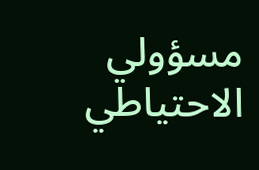مسؤولي الاحتياطي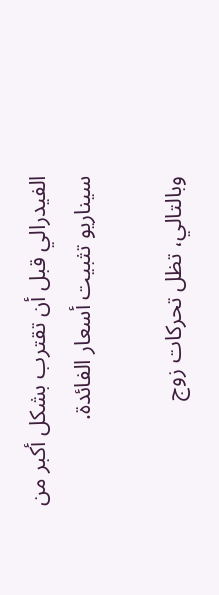الفيدرالي قبل أن تقترب بشكل أكبر من سيناريو تثبيت أسعار الفائدة.

وبالتالي، تظل تحركات زوج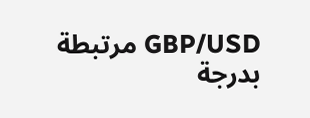GBP/USD مرتبطة بدرجة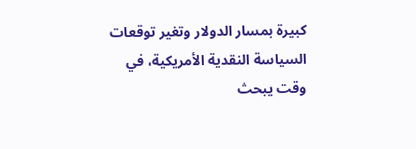كبيرة بمسار الدولار وتغير توقعات السياسة النقدية الأمريكية، في وقت يبحث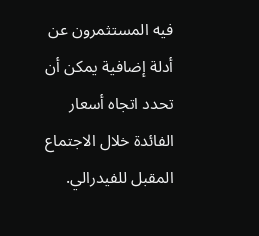فيه المستثمرون عن أدلة إضافية يمكن أن تحدد اتجاه أسعار الفائدة خلال الاجتماع المقبل للفيدرالي.